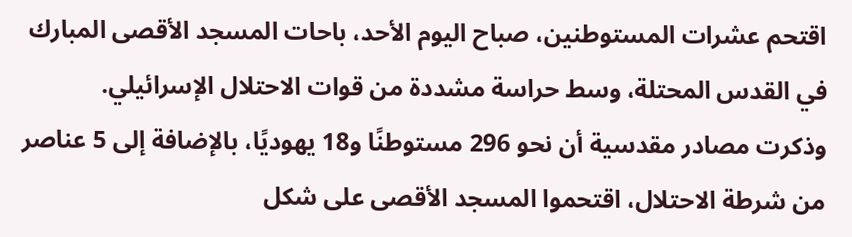اقتحم عشرات المستوطنين، صباح اليوم الأحد، باحات المسجد الأقصى المبارك في القدس المحتلة، وسط حراسة مشددة من قوات الاحتلال الإسرائيلي.
وذكرت مصادر مقدسية أن نحو 296 مستوطنًا و18 يهوديًا، بالإضافة إلى 5 عناصر من شرطة الاحتلال، اقتحموا المسجد الأقصى على شكل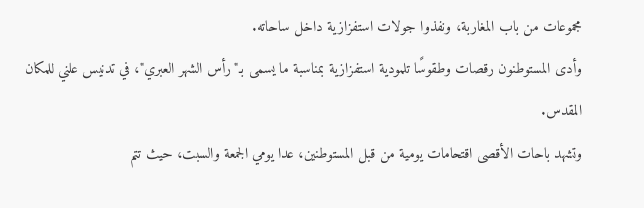مجموعات من باب المغاربة، ونفذوا جولات استفزازية داخل ساحاته.
وأدى المستوطنون رقصات وطقوسًا تلمودية استفزازية بمناسبة ما يسمى بـ"رأس الشهر العبري"، في تدنيس علني للمكان المقدس.
وتشهد باحات الأقصى اقتحامات يومية من قبل المستوطنين، عدا يومي الجمعة والسبت، حيث تتم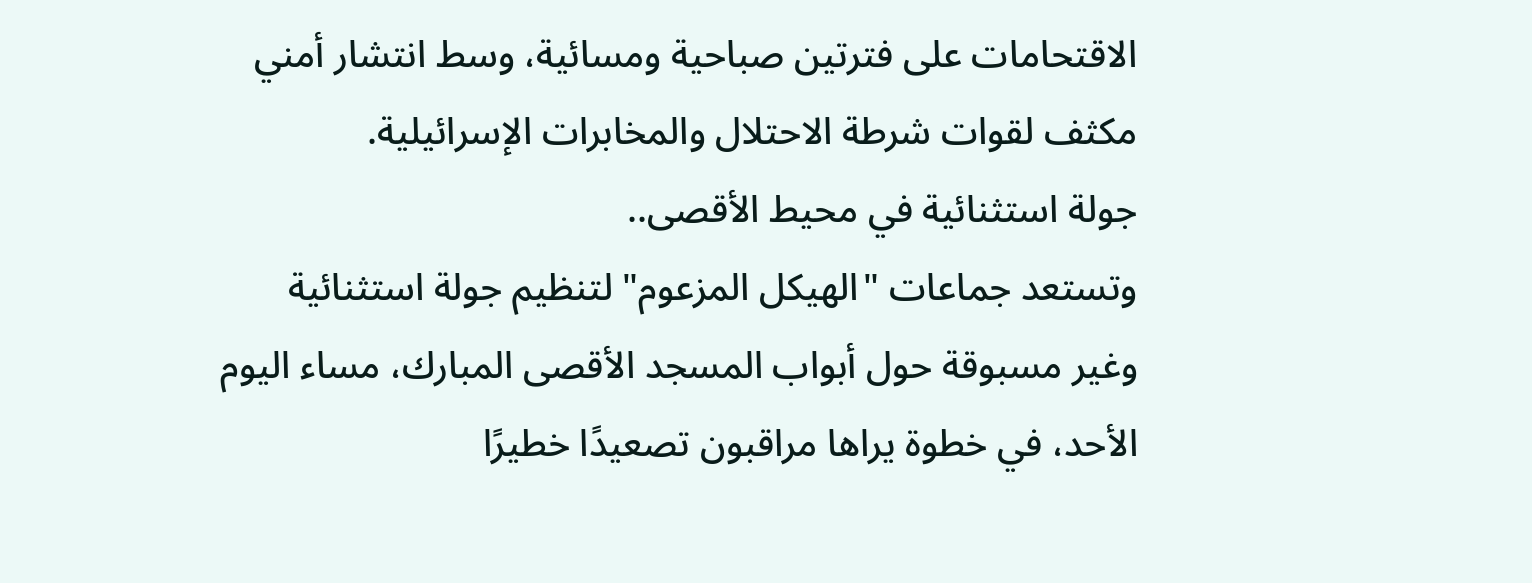الاقتحامات على فترتين صباحية ومسائية، وسط انتشار أمني مكثف لقوات شرطة الاحتلال والمخابرات الإسرائيلية.
جولة استثنائية في محيط الأقصى..
وتستعد جماعات "الهيكل المزعوم" لتنظيم جولة استثنائية وغير مسبوقة حول أبواب المسجد الأقصى المبارك، مساء اليوم الأحد، في خطوة يراها مراقبون تصعيدًا خطيرًا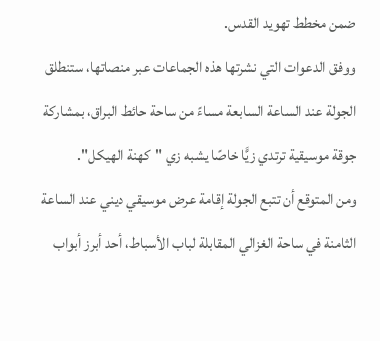ضمن مخطط تهويد القدس.
ووفق الدعوات التي نشرتها هذه الجماعات عبر منصاتها، ستنطلق الجولة عند الساعة السابعة مساءً من ساحة حائط البراق، بمشاركة جوقة موسيقية ترتدي زيًّا خاصًا يشبه زي "كهنة الهيكل".
ومن المتوقع أن تتبع الجولة إقامة عرض موسيقي ديني عند الساعة الثامنة في ساحة الغزالي المقابلة لباب الأسباط، أحد أبرز أبواب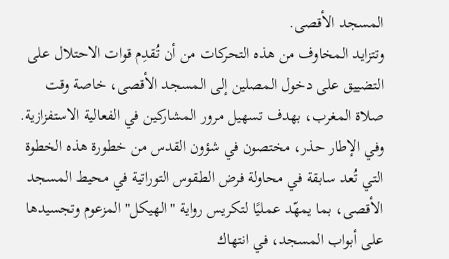المسجد الأقصى.
وتتزايد المخاوف من هذه التحركات من أن تُقدِم قوات الاحتلال على التضييق على دخول المصلين إلى المسجد الأقصى، خاصة وقت صلاة المغرب، بهدف تسهيل مرور المشاركين في الفعالية الاستفزازية.
وفي الإطار حذر، مختصون في شؤون القدس من خطورة هذه الخطوة التي تُعد سابقة في محاولة فرض الطقوس التوراتية في محيط المسجد الأقصى، بما يمهّد عمليًا لتكريس رواية "الهيكل" المزعوم وتجسيدها على أبواب المسجد، في انتهاك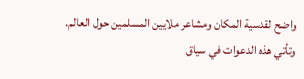واضح لقدسية المكان ومشاعر ملايين المسلمين حول العالم.
وتأتي هذه الدعوات في سياق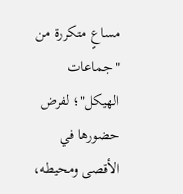مساعٍ متكررة من "جماعات الهيكل"؛ لفرض حضورها في الأقصى ومحيطه،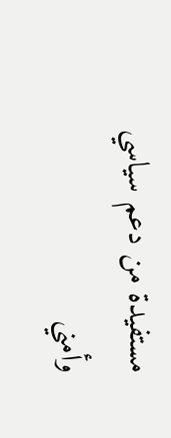مستفيدة من دعم سياسي وأمني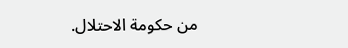من حكومة الاحتلال.